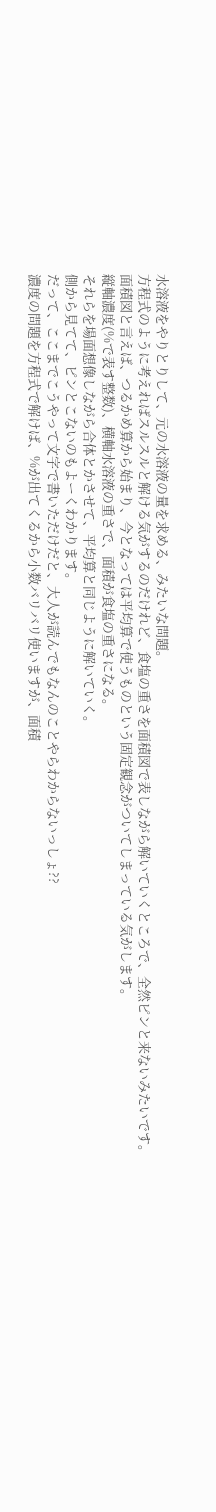水溶液をやりとりして、元の水溶液の量を求める、みたいな問題。
方程式のように考えればスルスルと解ける気がするのだけれど、食塩の重さを面積図で表しながら解いていくところで、全然ピンと来ないみたいです。
面積図と言えば、つるかめ算から始まり、今となっては平均算で使うものという固定観念がついてしまっている気がします。
縦軸濃度(%で表す整数)、横軸水溶液の重さで、面積が食塩の重さになる。
それらを場面想像しながら合体とかさせて、平均算と同じように解いていく。
側から見てて、ピンとこないのもよーくわかります。
だって、ここまでこうやって文字で書いただけだと、大人が読んでもなんのことやらわからないっしょ??
濃度の問題を方程式で解けば、%が出てくるから小数バリバリ使いますが、面積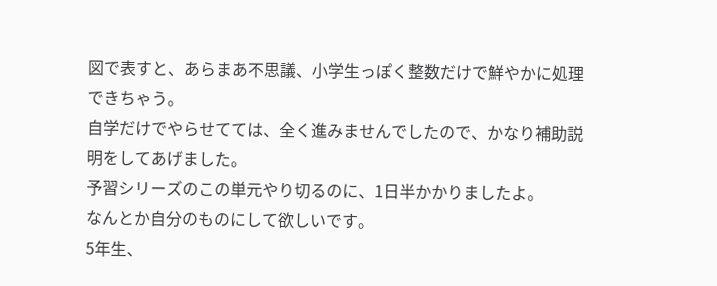図で表すと、あらまあ不思議、小学生っぽく整数だけで鮮やかに処理できちゃう。
自学だけでやらせてては、全く進みませんでしたので、かなり補助説明をしてあげました。
予習シリーズのこの単元やり切るのに、1日半かかりましたよ。
なんとか自分のものにして欲しいです。
5年生、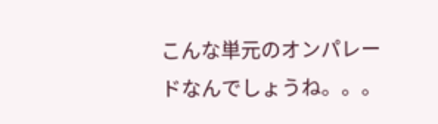こんな単元のオンパレードなんでしょうね。。。